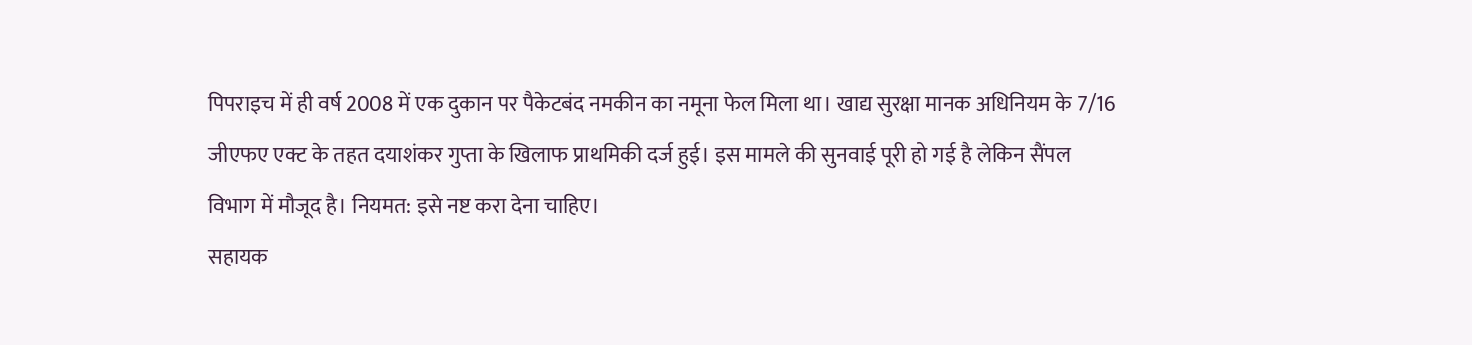पिपराइच में ही वर्ष 2008 में एक दुकान पर पैकेटबंद नमकीन का नमूना फेल मिला था। खाद्य सुरक्षा मानक अधिनियम के 7/16 जीएफए एक्ट के तहत दयाशंकर गुप्ता के खिलाफ प्राथमिकी दर्ज हुई। इस मामले की सुनवाई पूरी हो गई है लेकिन सैंपल विभाग में मौजूद है। नियमत: इसे नष्ट करा देना चाहिए।
सहायक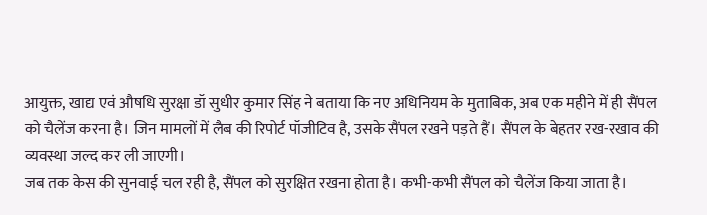आयुक्त, खाद्य एवं औषधि सुरक्षा डॉ सुधीर कुमार सिंह ने बताया कि नए अधिनियम के मुताबिक, अब एक महीने में ही सैंपल को चैलेंज करना है। जिन मामलों में लैब की रिपोर्ट पॉजीटिव है, उसके सैंपल रखने पड़ते हैं। सैंपल के बेहतर रख-रखाव की व्यवस्था जल्द कर ली जाएगी।
जब तक केस की सुनवाई चल रही है, सैंपल को सुरक्षित रखना होता है। कभी-कभी सैंपल को चैलेंज किया जाता है।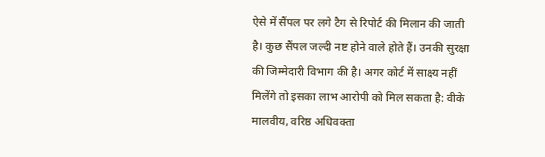ऐसे में सैंपल पर लगे टैग से रिपोर्ट की मिलान की जाती है। कुछ सैंपल जल्दी नष्ट होने वाले होते हैं। उनकी सुरक्षा की जिम्मेदारी विभाग की है। अगर कोर्ट में साक्ष्य नहीं मिलेंगे तो इसका लाभ आरोपी को मिल सकता है: वीके मालवीय, वरिष्ठ अधिवक्ता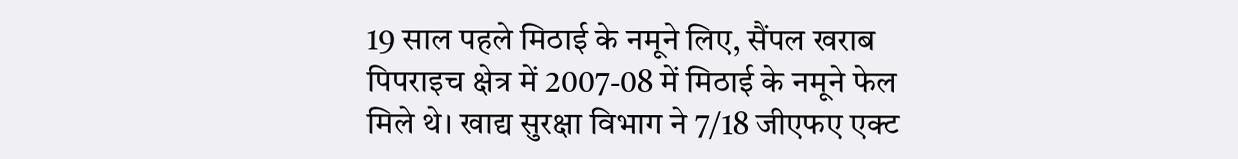19 साल पहले मिठाई के नमूने लिए, सैंपल खराब
पिपराइच क्षेत्र में 2007-08 में मिठाई के नमूने फेल मिले थे। खाद्य सुरक्षा विभाग ने 7/18 जीएफए एक्ट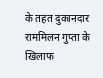के तहत दुकानदार राममिलन गुप्ता के खिलाफ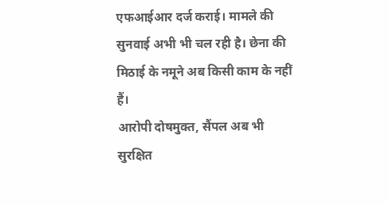एफआईआर दर्ज कराई। मामले की सुनवाई अभी भी चल रही है। छेना की मिठाई के नमूने अब किसी काम के नहीं हैं।
आरोपी दोषमुक्त, सैंपल अब भी सुरक्षित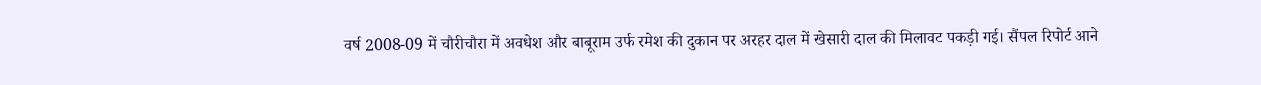वर्ष 2008-09 में चौरीचौरा में अवधेश और बाबूराम उर्फ रमेश की दुकान पर अरहर दाल में खेसारी दाल की मिलावट पकड़ी गई। सैंपल रिपोर्ट आने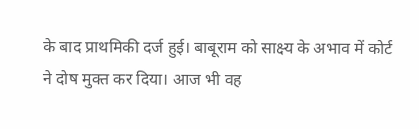के बाद प्राथमिकी दर्ज हुई। बाबूराम को साक्ष्य के अभाव में कोर्ट ने दोष मुक्त कर दिया। आज भी वह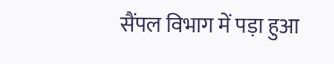सैंपल विभाग में पड़ा हुआ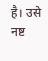है। उसे नष्ट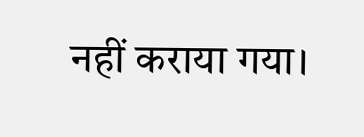नहीं कराया गया।